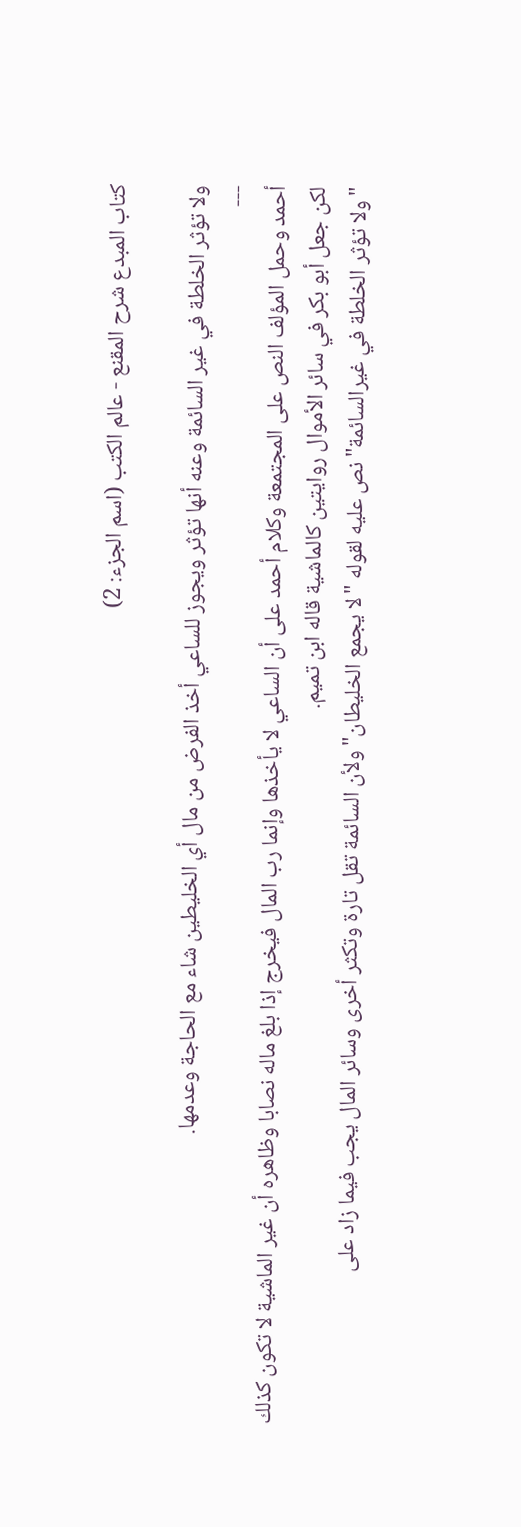كتاب المبدع شرح المقنع - عالم الكتب (اسم الجزء: 2)

ولا تؤثر الخلطة في غير السائمة وعنه أنها تؤثر ويجوز للساعي أخذ الفرض من مال أي الخليطين شاء مع الحاجة وعدمها.
---
أحمد وحمل المؤلف النص على المجتمعة وكلام أحمد على أن الساعي لا يأخذها وإنما رب المال فيخرج إذا بلغ ماله نصابا وظاهره أن غير الماشية لا تكون كذلك لكن جعل أبو بكر في سائر الأموال روايتين كالماشية قاله ابن تميم.
"ولا تؤثر الخلطة في غيرالسائمة" نص عليه لقوله "لا يجمع الخليطان" ولأن السائمة تقل تارة وتكثر أخرى وسائر المال يجب فيما زاد على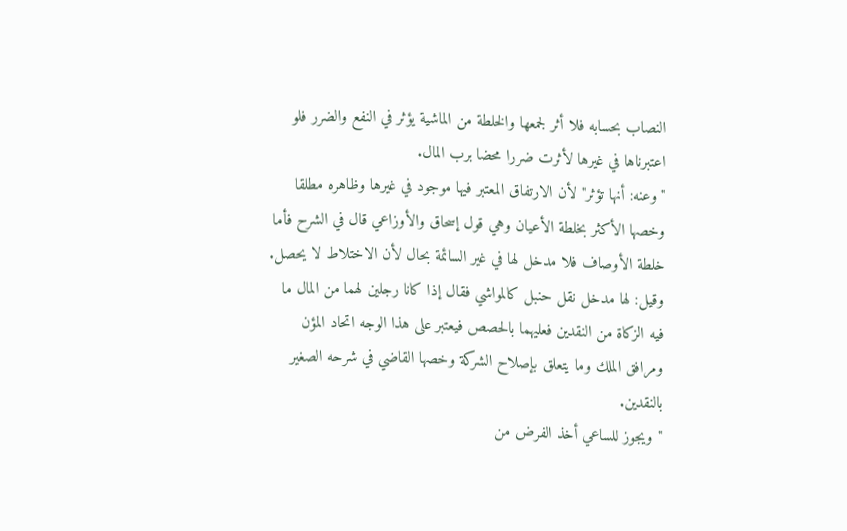النصاب بحسابه فلا أثر لجمعها والخلطة من الماشية يؤثر في النفع والضرر فلو اعتبرناها في غيرها لأثرت ضررا محضا برب المال.
"وعنه: أنها تؤثر" لأن الارتفاق المعتبر فيها موجود في غيرها وظاهره مطلقا وخصها الأكثر بخلطة الأعيان وهي قول إسحاق والأوزاعي قال في الشرح فأما خلطة الأوصاف فلا مدخل لها في غير السائمة بحال لأن الاختلاط لا يحصل.
وقيل: لها مدخل نقل حنبل كالمواشي فقال إذا كانا رجلين لهما من المال ما فيه الزكاة من النقدين فعليهما بالحصص فيعتبر على هذا الوجه اتحاد المؤن ومرافق الملك وما يتعلق بإصلاح الشركة وخصها القاضي في شرحه الصغير بالنقدين.
"ويجوز للساعي أخذ الفرض من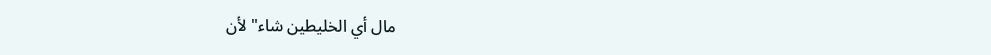مال أي الخليطين شاء" لأن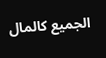الجميع كالمال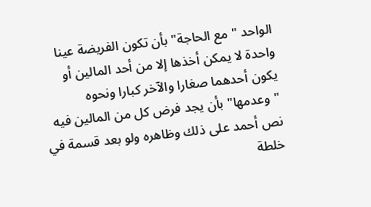الواحد "مع الحاجة" بأن تكون الفريضة عينا واحدة لا يمكن أخذها إلا من أحد المالين أو يكون أحدهما صغارا والآخر كبارا ونحوه "وعدمها" بأن يجد فرض كل من المالين فيه نص أحمد على ذلك وظاهره ولو بعد قسمة في خلطة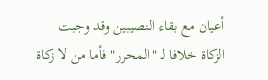أعيان مع بقاء النصيبين وقد وجبت الزكاة خلافا لـ "المحرر" فأما من لا زكاة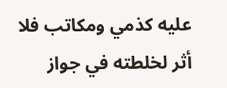عليه كذمي ومكاتب فلا أثر لخلطته في جواز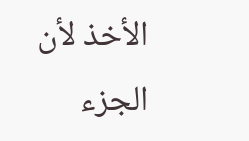الأخذ لأن الجزء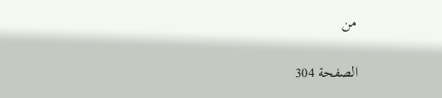من

الصفحة 304